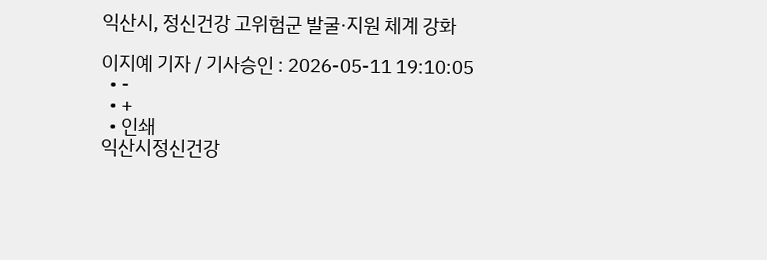익산시, 정신건강 고위험군 발굴·지원 체계 강화

이지예 기자 / 기사승인 : 2026-05-11 19:10:05
  • -
  • +
  • 인쇄
익산시정신건강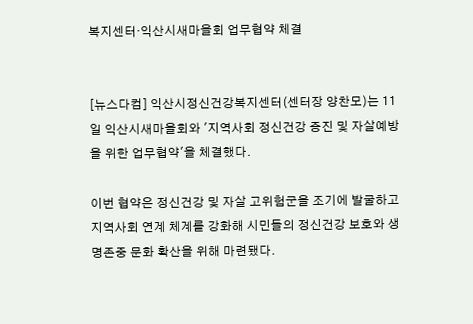복지센터·익산시새마을회 업무협약 체결


[뉴스다컴] 익산시정신건강복지센터(센터장 양찬모)는 11일 익산시새마을회와 '지역사회 정신건강 증진 및 자살예방을 위한 업무협약'을 체결했다.

이번 협약은 정신건강 및 자살 고위험군을 조기에 발굴하고 지역사회 연계 체계를 강화해 시민들의 정신건강 보호와 생명존중 문화 확산을 위해 마련됐다.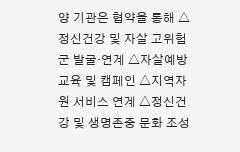양 기관은 협약을 통해 △정신건강 및 자살 고위험군 발굴·연계 △자살예방 교육 및 캠페인 △지역자원 서비스 연계 △정신건강 및 생명존중 문화 조성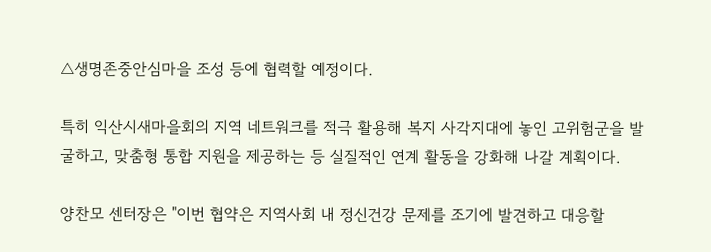△생명존중안심마을 조성 등에 협력할 예정이다.

특히 익산시새마을회의 지역 네트워크를 적극 활용해 복지 사각지대에 놓인 고위험군을 발굴하고, 맞춤형 통합 지원을 제공하는 등 실질적인 연계 활동을 강화해 나갈 계획이다.

양찬모 센터장은 "이번 협약은 지역사회 내 정신건강 문제를 조기에 발견하고 대응할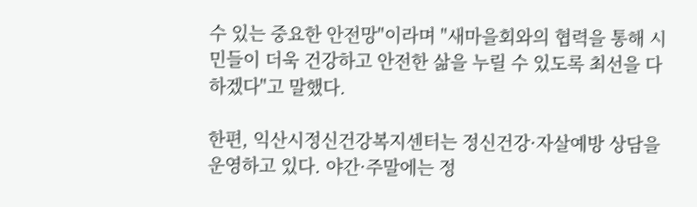수 있는 중요한 안전망"이라며 "새마을회와의 협력을 통해 시민들이 더욱 건강하고 안전한 삶을 누릴 수 있도록 최선을 다하겠다"고 말했다.

한편, 익산시정신건강복지센터는 정신건강·자살예방 상담을 운영하고 있다. 야간·주말에는 정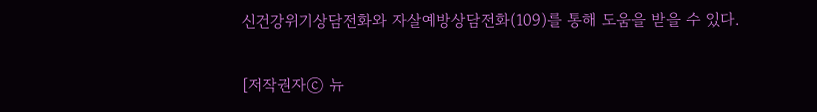신건강위기상담전화와 자살예방상담전화(109)를 통해 도움을 받을 수 있다.

[저작권자ⓒ 뉴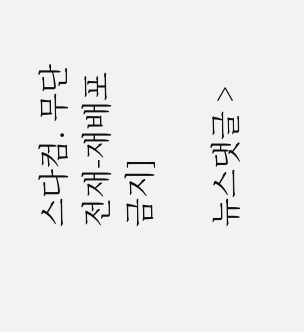스다컴. 무단전재-재배포 금지]

뉴스댓글 >